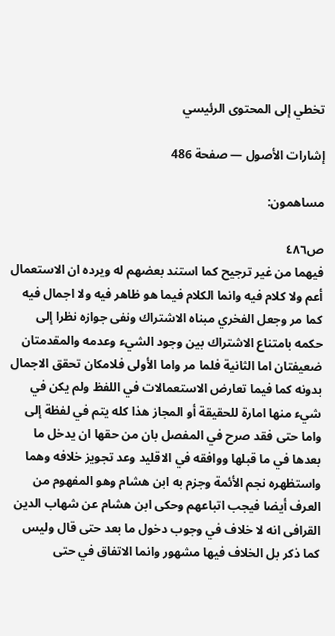تخطي إلى المحتوى الرئيسي

إشارات الأصول — صفحة 486

مساهمون:

ص٤٨٦
فيهما من غير ترجيح كما استند بعضهم له ويرده ان الاستعمال أعم ولا كلام فيه وانما الكلام فيما هو ظاهر فيه ولا اجمال فيه كما مر وجعل الفخري مبناه الاشتراك ونفى جوازه نظرا إلى حكمه بامتناع الاشتراك بين وجود الشيء وعدمه والمقدمتان ضعيفتان اما الثانية فلما مر واما الأولى فلامكان تحقق الاجمال بدونه كما فيما تعارض الاستعمالات في اللفظ ولم يكن في شيء منها امارة للحقيقة أو المجاز هذا كله يتم في لفظة إلى واما حتى فقد صرح في المفصل بان من حقها ان يدخل ما بعدها في ما قبلها ووافقه في الاقليد وعد تجويز خلافه وهما واستظهره نجم الأئمة وجزم به ابن هشام وهو المفهوم من العرف أيضا فيجب اتباعهم وحكى ابن هشام عن شهاب الدين القرافى انه لا خلاف في وجوب دخول ما بعد حتى قال وليس كما ذكر بل الخلاف فيها مشهور وانما الاتفاق في حتى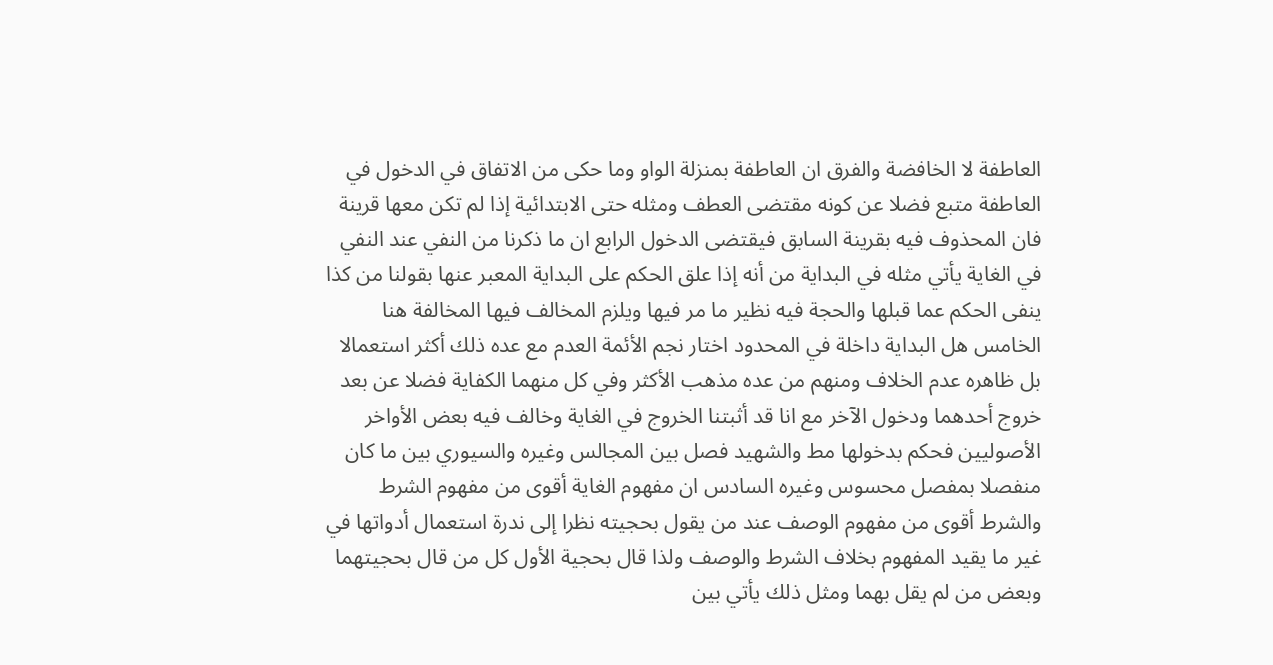العاطفة لا الخافضة والفرق ان العاطفة بمنزلة الواو وما حكى من الاتفاق في الدخول في العاطفة متبع فضلا عن كونه مقتضى العطف ومثله حتى الابتدائية إذا لم تكن معها قرينة فان المحذوف فيه بقرينة السابق فيقتضى الدخول الرابع ان ما ذكرنا من النفي عند النفي في الغاية يأتي مثله في البداية من أنه إذا علق الحكم على البداية المعبر عنها بقولنا من كذا ينفى الحكم عما قبلها والحجة فيه نظير ما مر فيها ويلزم المخالف فيها المخالفة هنا الخامس هل البداية داخلة في المحدود اختار نجم الأئمة العدم مع عده ذلك أكثر استعمالا بل ظاهره عدم الخلاف ومنهم من عده مذهب الأكثر وفي كل منهما الكفاية فضلا عن بعد خروج أحدهما ودخول الآخر مع انا قد أثبتنا الخروج في الغاية وخالف فيه بعض الأواخر الأصوليين فحكم بدخولها مط والشهيد فصل بين المجالس وغيره والسيوري بين ما كان منفصلا بمفصل محسوس وغيره السادس ان مفهوم الغاية أقوى من مفهوم الشرط والشرط أقوى من مفهوم الوصف عند من يقول بحجيته نظرا إلى ندرة استعمال أدواتها في غير ما يقيد المفهوم بخلاف الشرط والوصف ولذا قال بحجية الأول كل من قال بحجيتهما وبعض من لم يقل بهما ومثل ذلك يأتي بين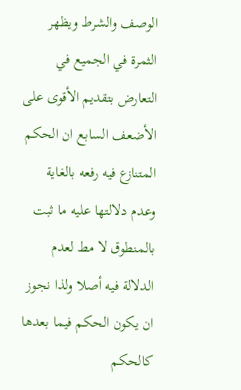الوصف والشرط ويظهر الثمرة في الجميع في التعارض بتقديم الأقوى على الأضعف السابع ان الحكم المتنازع فيه رفعه بالغاية وعدم دلالتها عليه ما ثبت بالمنطوق لا مط لعدم الدلالة فيه أصلا ولذا نجوز ان يكون الحكم فيما بعدها كالحكم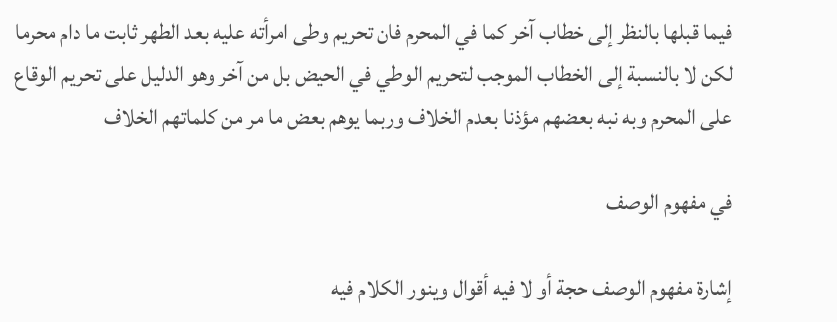فيما قبلها بالنظر إلى خطاب آخر كما في المحرم فان تحريم وطى امرأته عليه بعد الطهر ثابت ما دام محرما لكن لا بالنسبة إلى الخطاب الموجب لتحريم الوطي في الحيض بل من آخر وهو الدليل على تحريم الوقاع على المحرم وبه نبه بعضهم مؤذنا بعدم الخلاف وربما يوهم بعض ما مر من كلماتهم الخلاف

في مفهوم الوصف

إشارة مفهوم الوصف حجة أو لا فيه أقوال وينور الكلام فيه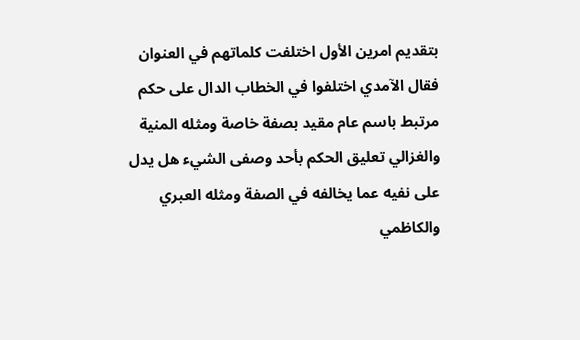بتقديم امرين الأول اختلفت كلماتهم في العنوان فقال الآمدي اختلفوا في الخطاب الدال على حكم مرتبط باسم عام مقيد بصفة خاصة ومثله المنية والغزالي تعليق الحكم بأحد وصفى الشيء هل يدل على نفيه عما يخالفه في الصفة ومثله العبري والكاظمي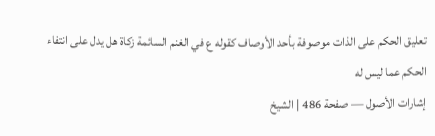تعليق الحكم على الذات موصوفة بأحد الأوصاف كقوله ع في الغنم السائمة زكاة هل يدل على انتفاء الحكم عما ليس له
إشارات الأصول — صفحة 486 | الشيخ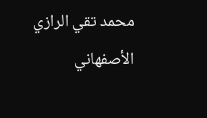محمد تقي الرازي الأصفهاني